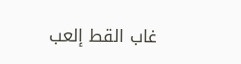غاب القط إلعب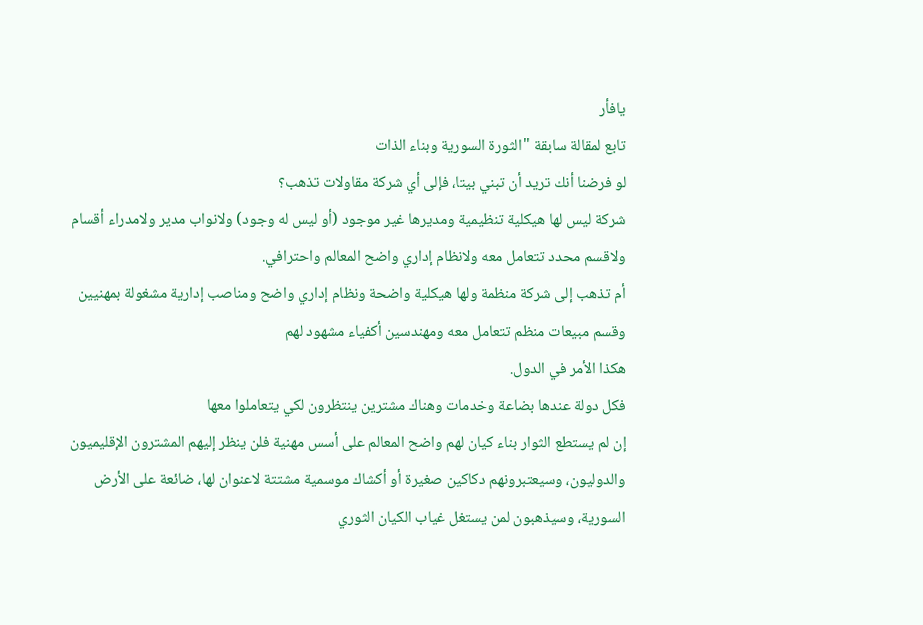يافأر
تابع لمقالة سابقة "الثورة السورية وبناء الذات
لو فرضنا أنك تريد أن تبني بيتا، فإلى أي شركة مقاولات تذهب؟
شركة ليس لها هيكلية تنظيمية ومديرها غير موجود (أو ليس له وجود) ولانواب مدير ولامدراء أقسام ولاقسم محدد تتعامل معه ولانظام إداري واضح المعالم واحترافي.
أم تذهب إلى شركة منظمة ولها هيكلية واضحة ونظام إداري واضح ومناصب إدارية مشغولة بمهنيين وقسم مبيعات منظم تتعامل معه ومهندسين أكفياء مشهود لهم
هكذا الأمر في الدول.
فكل دولة عندها بضاعة وخدمات وهناك مشترين ينتظرون لكي يتعاملوا معها
إن لم يستطع الثوار بناء كيان لهم واضح المعالم على أسس مهنية فلن ينظر إليهم المشترون الإقليميون والدوليون، وسيعتبرونهم دكاكين صغيرة أو أكشاك موسمية مشتتة لاعنوان لها، ضائعة على الأرض السورية، وسيذهبون لمن يستغل غياب الكيان الثوري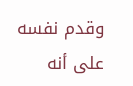وقدم نفسه على أنه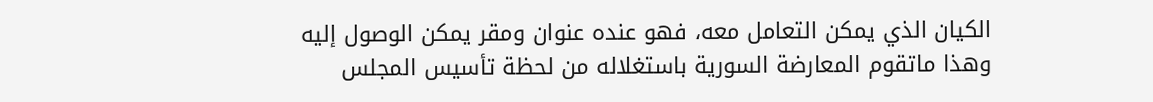الكيان الذي يمكن التعامل معه، فهو عنده عنوان ومقر يمكن الوصول إليه
وهذا ماتقوم المعارضة السورية باستغلاله من لحظة تأسيس المجلس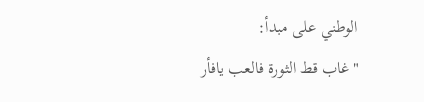الوطني على مبدأ:
"غاب قط الثورة فالعب يافأر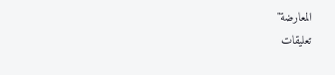المعارضة"
تعليقات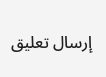إرسال تعليق